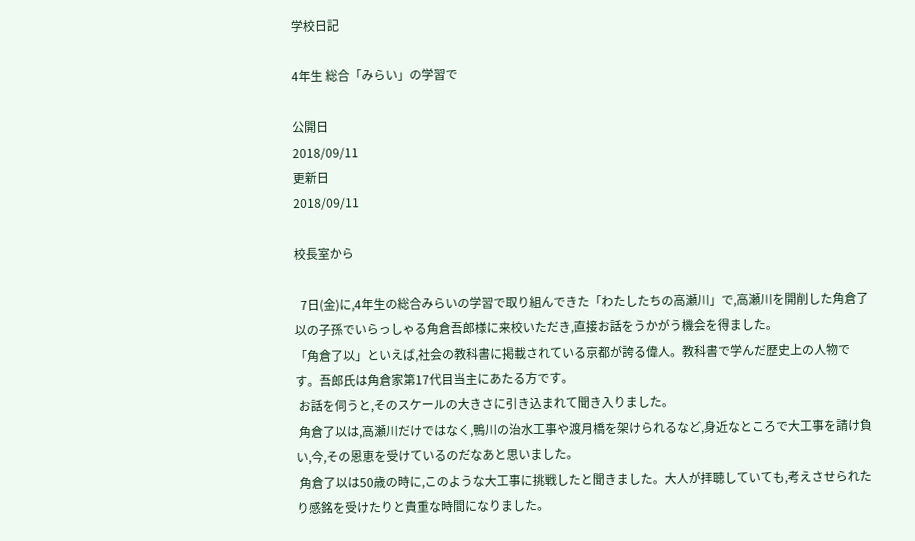学校日記

4年生 総合「みらい」の学習で

公開日
2018/09/11
更新日
2018/09/11

校長室から

  7日(金)に,4年生の総合みらいの学習で取り組んできた「わたしたちの高瀬川」で,高瀬川を開削した角倉了以の子孫でいらっしゃる角倉吾郎様に来校いただき,直接お話をうかがう機会を得ました。
「角倉了以」といえば,社会の教科書に掲載されている京都が誇る偉人。教科書で学んだ歴史上の人物です。吾郎氏は角倉家第17代目当主にあたる方です。
 お話を伺うと,そのスケールの大きさに引き込まれて聞き入りました。
 角倉了以は,高瀬川だけではなく,鴨川の治水工事や渡月橋を架けられるなど,身近なところで大工事を請け負い,今,その恩恵を受けているのだなあと思いました。
 角倉了以は50歳の時に,このような大工事に挑戦したと聞きました。大人が拝聴していても,考えさせられたり感銘を受けたりと貴重な時間になりました。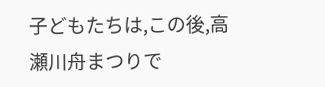子どもたちは,この後,高瀬川舟まつりで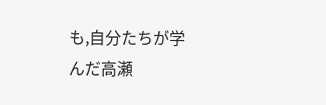も,自分たちが学んだ高瀬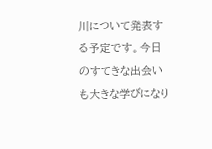川について発表する予定です。今日のすてきな出会いも大きな学びになり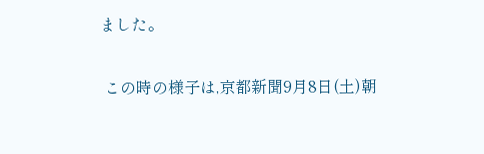ました。

 この時の様子は,京都新聞9月8日(土)朝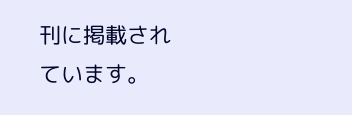刊に掲載されています。